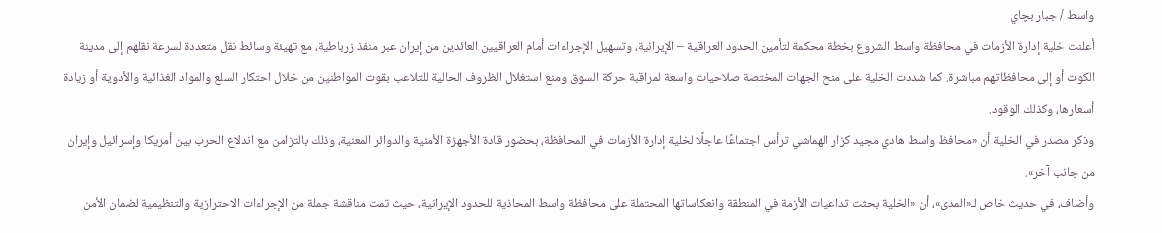واسط / جبار بچاي
أعلنت خلية إدارة الأزمات في محافظة واسط الشروع بخطة محكمة لتأمين الحدود العراقية – الإيرانية، وتسهيل الإجراءات أمام العراقيين العائدين من إيران عبر منفذ زرباطية، مع تهيئة وسائط نقل متعددة لسرعة نقلهم إلى مدينة الكوت أو إلى محافظاتهم مباشرة. كما شددت الخلية على منح الجهات المختصة صلاحيات واسعة لمراقبة حركة السوق ومنع استغلال الظروف الحالية للتلاعب بقوت المواطنين من خلال احتكار السلع والمواد الغذائية والأدوية أو زيادة أسعارها، وكذلك الوقود.
وذكر مصدر في الخلية أن «محافظ واسط هادي مجيد كزار الهماشي ترأس اجتماعًا عاجلًا لخلية إدارة الأزمات في المحافظة، بحضور قادة الأجهزة الأمنية والدوائر المعنية، وذلك بالتزامن مع اندلاع الحرب بين أمريكا وإسرائيل وإيران من جانب آخر».
وأضاف، في حديث خاص لـ«المدى»، أن «الخلية بحثت تداعيات الأزمة في المنطقة وانعكاساتها المحتملة على محافظة واسط المحاذية للحدود الإيرانية، حيث تمت مناقشة جملة من الإجراءات الاحترازية والتنظيمية لضمان الأمن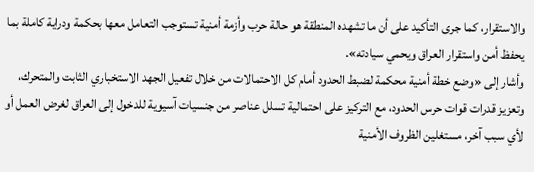والاستقرار، كما جرى التأكيد على أن ما تشهده المنطقة هو حالة حرب وأزمة أمنية تستوجب التعامل معها بحكمة ودراية كاملة بما يحفظ أمن واستقرار العراق ويحمي سيادته».
وأشار إلى «وضع خطة أمنية محكمة لضبط الحدود أمام كل الاحتمالات من خلال تفعيل الجهد الاستخباري الثابت والمتحرك، وتعزيز قدرات قوات حرس الحدود، مع التركيز على احتمالية تسلل عناصر من جنسيات آسيوية للدخول إلى العراق لغرض العمل أو لأي سبب آخر، مستغلين الظروف الأمنية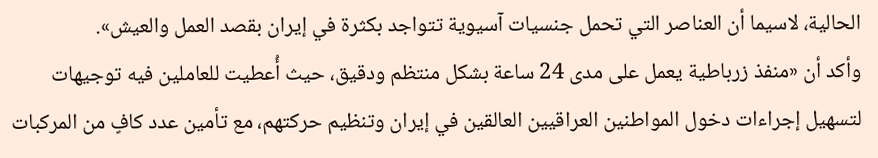الحالية، لاسيما أن العناصر التي تحمل جنسيات آسيوية تتواجد بكثرة في إيران بقصد العمل والعيش».
وأكد أن «منفذ زرباطية يعمل على مدى 24 ساعة بشكل منتظم ودقيق، حيث أُعطيت للعاملين فيه توجيهات لتسهيل إجراءات دخول المواطنين العراقيين العالقين في إيران وتنظيم حركتهم، مع تأمين عدد كافٍ من المركبات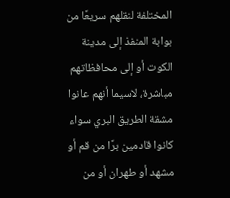المختلفة لنقلهم سريعًا من بوابة المنفذ إلى مدينة الكوت أو إلى محافظاتهم مباشرة، لاسيما أنهم عانوا مشقة الطريق البري سواء كانوا قادمين برًا من قم أو مشهد أو طهران أو من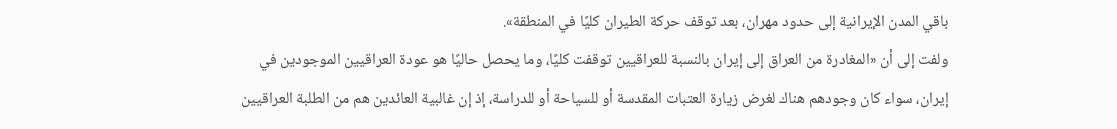باقي المدن الإيرانية إلى حدود مهران، بعد توقف حركة الطيران كليًا في المنطقة».
ولفت إلى أن «المغادرة من العراق إلى إيران بالنسبة للعراقيين توقفت كليًا، وما يحصل حاليًا هو عودة العراقيين الموجودين في إيران، سواء كان وجودهم هناك لغرض زيارة العتبات المقدسة أو للسياحة أو للدراسة، إذ إن غالبية العائدين هم من الطلبة العراقيين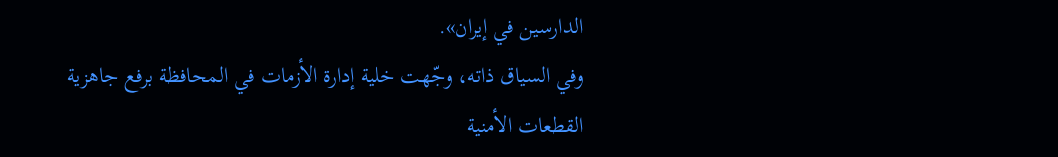الدارسين في إيران».
وفي السياق ذاته، وجّهت خلية إدارة الأزمات في المحافظة برفع جاهزية القطعات الأمنية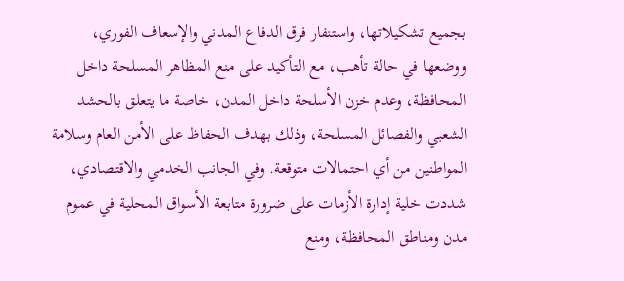بجميع تشكيلاتها، واستنفار فرق الدفاع المدني والإسعاف الفوري، ووضعها في حالة تأهب، مع التأكيد على منع المظاهر المسلحة داخل المحافظة، وعدم خزن الأسلحة داخل المدن، خاصة ما يتعلق بالحشد الشعبي والفصائل المسلحة، وذلك بهدف الحفاظ على الأمن العام وسلامة المواطنين من أي احتمالات متوقعة. وفي الجانب الخدمي والاقتصادي، شددت خلية إدارة الأزمات على ضرورة متابعة الأسواق المحلية في عموم مدن ومناطق المحافظة، ومنع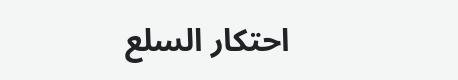احتكار السلع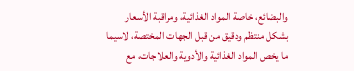والبضائع، خاصة المواد الغذائية، ومراقبة الأسعار بشكل منتظم ودقيق من قبل الجهات المختصة، لاسيما ما يخص المواد الغذائية والأدوية والعلاجات، مع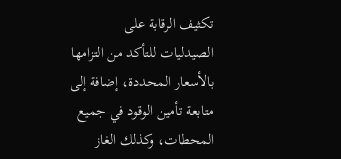تكثيف الرقابة على الصيدليات للتأكد من التزامها بالأسعار المحددة، إضافة إلى متابعة تأمين الوقود في جميع المحطات، وكذلك الغاز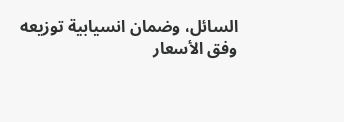السائل، وضمان انسيابية توزيعه وفق الأسعار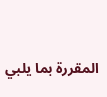المقررة بما يلبي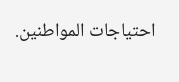احتياجات المواطنين.